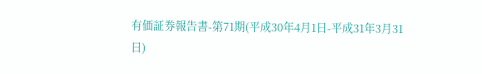有価証券報告書-第71期(平成30年4月1日-平成31年3月31日)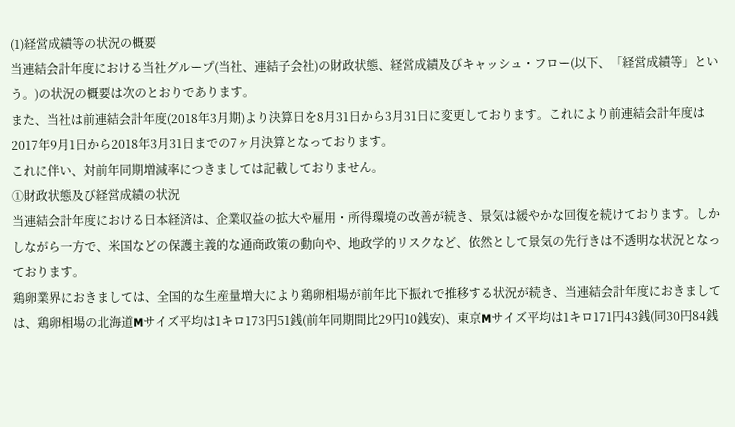(1)経営成績等の状況の概要
当連結会計年度における当社グループ(当社、連結子会社)の財政状態、経営成績及びキャッシュ・フロー(以下、「経営成績等」という。)の状況の概要は次のとおりであります。
また、当社は前連結会計年度(2018年3月期)より決算日を8月31日から3月31日に変更しております。これにより前連結会計年度は2017年9月1日から2018年3月31日までの7ヶ月決算となっております。
これに伴い、対前年同期増減率につきましては記載しておりません。
①財政状態及び経営成績の状況
当連結会計年度における日本経済は、企業収益の拡大や雇用・所得環境の改善が続き、景気は緩やかな回復を続けております。しかしながら一方で、米国などの保護主義的な通商政策の動向や、地政学的リスクなど、依然として景気の先行きは不透明な状況となっております。
鶏卵業界におきましては、全国的な生産量増大により鶏卵相場が前年比下振れで推移する状況が続き、当連結会計年度におきましては、鶏卵相場の北海道Mサイズ平均は1キロ173円51銭(前年同期間比29円10銭安)、東京Mサイズ平均は1キロ171円43銭(同30円84銭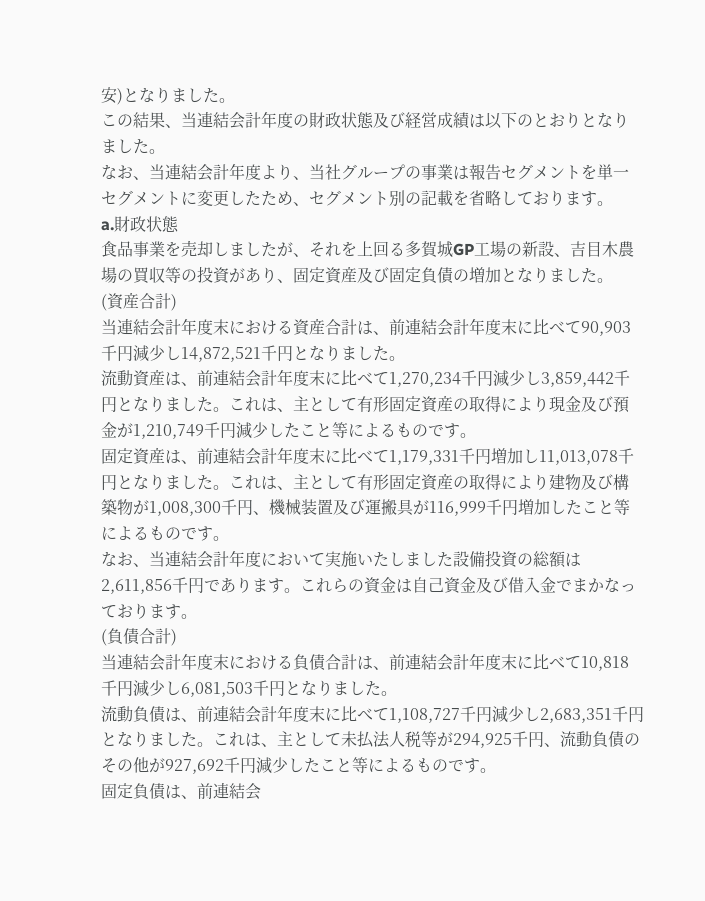安)となりました。
この結果、当連結会計年度の財政状態及び経営成績は以下のとおりとなりました。
なお、当連結会計年度より、当社グループの事業は報告セグメントを単一セグメントに変更したため、セグメント別の記載を省略しております。
a.財政状態
食品事業を売却しましたが、それを上回る多賀城GP工場の新設、吉目木農場の買収等の投資があり、固定資産及び固定負債の増加となりました。
(資産合計)
当連結会計年度末における資産合計は、前連結会計年度末に比べて90,903千円減少し14,872,521千円となりました。
流動資産は、前連結会計年度末に比べて1,270,234千円減少し3,859,442千円となりました。これは、主として有形固定資産の取得により現金及び預金が1,210,749千円減少したこと等によるものです。
固定資産は、前連結会計年度末に比べて1,179,331千円増加し11,013,078千円となりました。これは、主として有形固定資産の取得により建物及び構築物が1,008,300千円、機械装置及び運搬具が116,999千円増加したこと等によるものです。
なお、当連結会計年度において実施いたしました設備投資の総額は2,611,856千円であります。これらの資金は自己資金及び借入金でまかなっております。
(負債合計)
当連結会計年度末における負債合計は、前連結会計年度末に比べて10,818千円減少し6,081,503千円となりました。
流動負債は、前連結会計年度末に比べて1,108,727千円減少し2,683,351千円となりました。これは、主として未払法人税等が294,925千円、流動負債のその他が927,692千円減少したこと等によるものです。
固定負債は、前連結会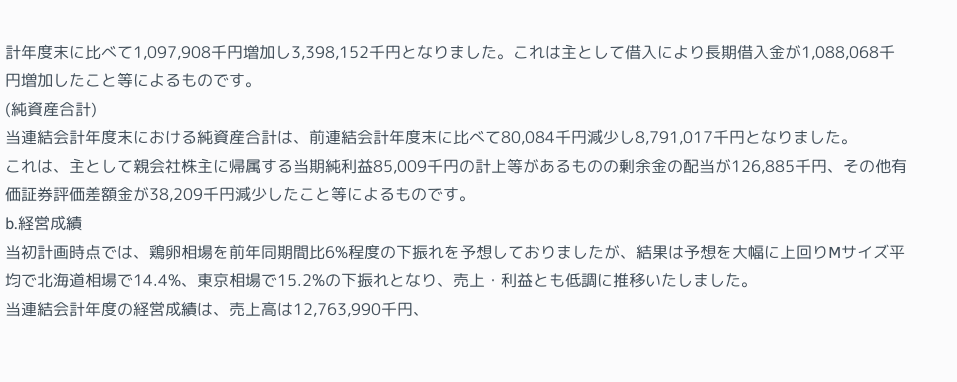計年度末に比べて1,097,908千円増加し3,398,152千円となりました。これは主として借入により長期借入金が1,088,068千円増加したこと等によるものです。
(純資産合計)
当連結会計年度末における純資産合計は、前連結会計年度末に比べて80,084千円減少し8,791,017千円となりました。
これは、主として親会社株主に帰属する当期純利益85,009千円の計上等があるものの剰余金の配当が126,885千円、その他有価証券評価差額金が38,209千円減少したこと等によるものです。
b.経営成績
当初計画時点では、鶏卵相場を前年同期間比6%程度の下振れを予想しておりましたが、結果は予想を大幅に上回りMサイズ平均で北海道相場で14.4%、東京相場で15.2%の下振れとなり、売上・利益とも低調に推移いたしました。
当連結会計年度の経営成績は、売上高は12,763,990千円、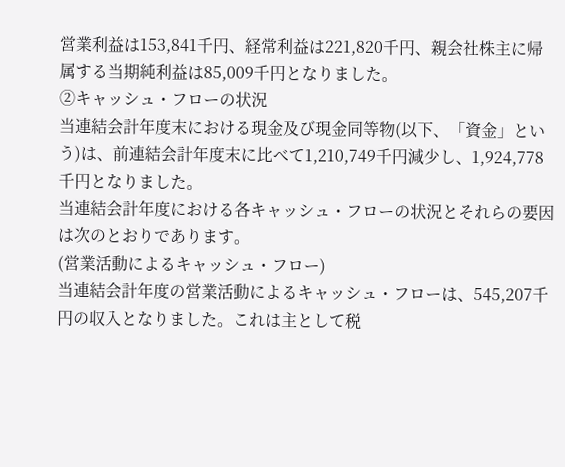営業利益は153,841千円、経常利益は221,820千円、親会社株主に帰属する当期純利益は85,009千円となりました。
②キャッシュ・フローの状況
当連結会計年度末における現金及び現金同等物(以下、「資金」という)は、前連結会計年度末に比べて1,210,749千円減少し、1,924,778千円となりました。
当連結会計年度における各キャッシュ・フローの状況とそれらの要因は次のとおりであります。
(営業活動によるキャッシュ・フロー)
当連結会計年度の営業活動によるキャッシュ・フローは、545,207千円の収入となりました。これは主として税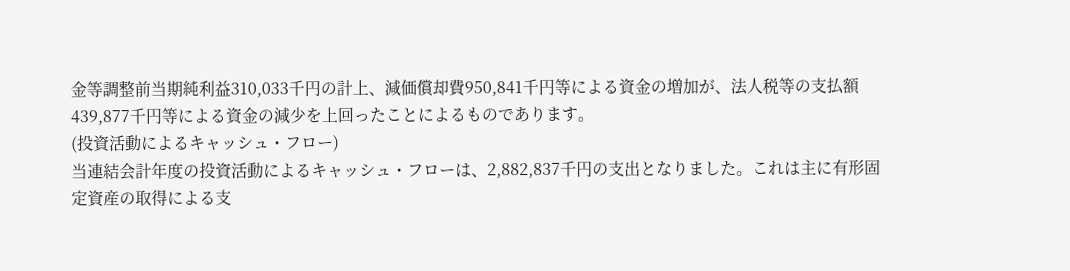金等調整前当期純利益310,033千円の計上、減価償却費950,841千円等による資金の増加が、法人税等の支払額439,877千円等による資金の減少を上回ったことによるものであります。
(投資活動によるキャッシュ・フロー)
当連結会計年度の投資活動によるキャッシュ・フローは、2,882,837千円の支出となりました。これは主に有形固定資産の取得による支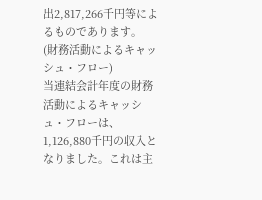出2,817,266千円等によるものであります。
(財務活動によるキャッシュ・フロー)
当連結会計年度の財務活動によるキャッシュ・フローは、1,126,880千円の収入となりました。これは主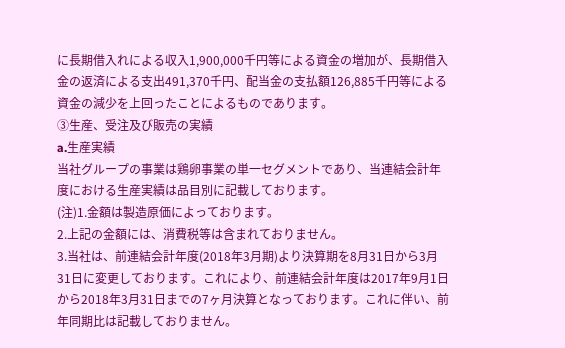に長期借入れによる収入1,900,000千円等による資金の増加が、長期借入金の返済による支出491,370千円、配当金の支払額126,885千円等による資金の減少を上回ったことによるものであります。
③生産、受注及び販売の実績
a.生産実績
当社グループの事業は鶏卵事業の単一セグメントであり、当連結会計年度における生産実績は品目別に記載しております。
(注)1.金額は製造原価によっております。
2.上記の金額には、消費税等は含まれておりません。
3.当社は、前連結会計年度(2018年3月期)より決算期を8月31日から3月31日に変更しております。これにより、前連結会計年度は2017年9月1日から2018年3月31日までの7ヶ月決算となっております。これに伴い、前年同期比は記載しておりません。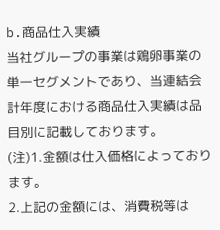b.商品仕入実績
当社グループの事業は鶏卵事業の単一セグメントであり、当連結会計年度における商品仕入実績は品目別に記載しております。
(注)1.金額は仕入価格によっております。
2.上記の金額には、消費税等は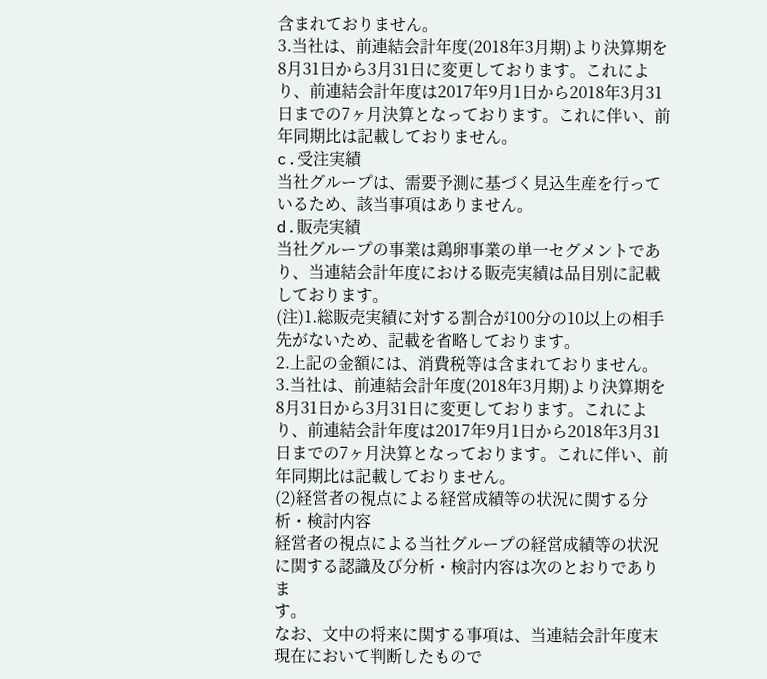含まれておりません。
3.当社は、前連結会計年度(2018年3月期)より決算期を8月31日から3月31日に変更しております。これにより、前連結会計年度は2017年9月1日から2018年3月31日までの7ヶ月決算となっております。これに伴い、前年同期比は記載しておりません。
c.受注実績
当社グループは、需要予測に基づく見込生産を行っているため、該当事項はありません。
d.販売実績
当社グループの事業は鶏卵事業の単一セグメントであり、当連結会計年度における販売実績は品目別に記載しております。
(注)1.総販売実績に対する割合が100分の10以上の相手先がないため、記載を省略しております。
2.上記の金額には、消費税等は含まれておりません。
3.当社は、前連結会計年度(2018年3月期)より決算期を8月31日から3月31日に変更しております。これにより、前連結会計年度は2017年9月1日から2018年3月31日までの7ヶ月決算となっております。これに伴い、前年同期比は記載しておりません。
(2)経営者の視点による経営成績等の状況に関する分析・検討内容
経営者の視点による当社グループの経営成績等の状況に関する認識及び分析・検討内容は次のとおりでありま
す。
なお、文中の将来に関する事項は、当連結会計年度末現在において判断したもので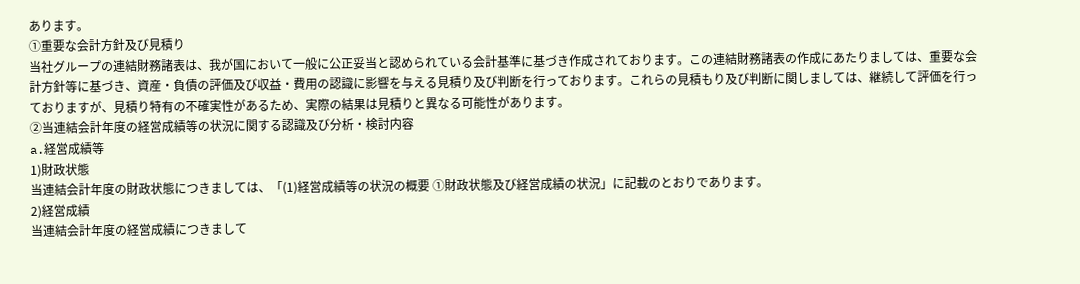あります。
①重要な会計方針及び見積り
当社グループの連結財務諸表は、我が国において一般に公正妥当と認められている会計基準に基づき作成されております。この連結財務諸表の作成にあたりましては、重要な会計方針等に基づき、資産・負債の評価及び収益・費用の認識に影響を与える見積り及び判断を行っております。これらの見積もり及び判断に関しましては、継続して評価を行っておりますが、見積り特有の不確実性があるため、実際の結果は見積りと異なる可能性があります。
②当連結会計年度の経営成績等の状況に関する認識及び分析・検討内容
a.経営成績等
1)財政状態
当連結会計年度の財政状態につきましては、「(1)経営成績等の状況の概要 ①財政状態及び経営成績の状況」に記載のとおりであります。
2)経営成績
当連結会計年度の経営成績につきまして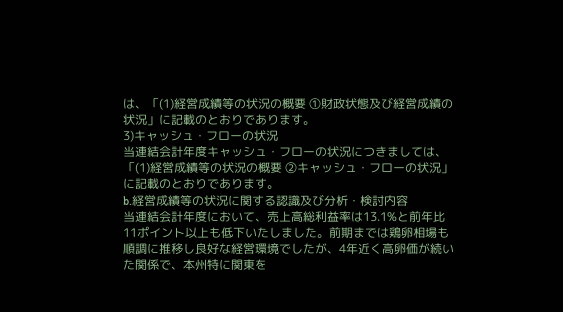は、「(1)経営成績等の状況の概要 ①財政状態及び経営成績の状況」に記載のとおりであります。
3)キャッシュ・フローの状況
当連結会計年度キャッシュ・フローの状況につきましては、「(1)経営成績等の状況の概要 ②キャッシュ・フローの状況」に記載のとおりであります。
b.経営成績等の状況に関する認識及び分析・検討内容
当連結会計年度において、売上高総利益率は13.1%と前年比11ポイント以上も低下いたしました。前期までは鶏卵相場も順調に推移し良好な経営環境でしたが、4年近く高卵価が続いた関係で、本州特に関東を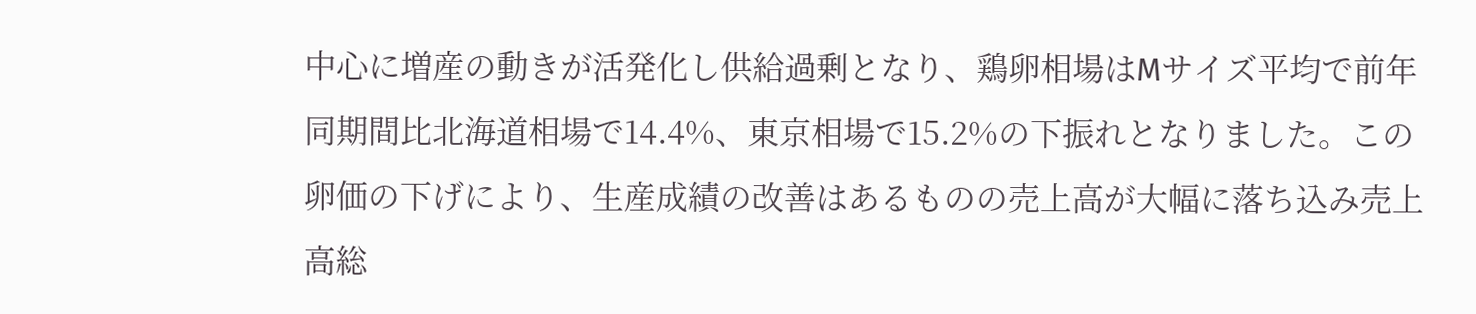中心に増産の動きが活発化し供給過剰となり、鶏卵相場はMサイズ平均で前年同期間比北海道相場で14.4%、東京相場で15.2%の下振れとなりました。この卵価の下げにより、生産成績の改善はあるものの売上高が大幅に落ち込み売上高総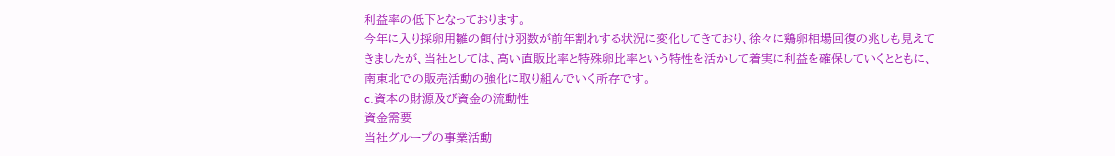利益率の低下となっております。
今年に入り採卵用雛の餌付け羽数が前年割れする状況に変化してきており、徐々に鶏卵相場回復の兆しも見えてきましたが、当社としては、高い直販比率と特殊卵比率という特性を活かして着実に利益を確保していくとともに、南東北での販売活動の強化に取り組んでいく所存です。
c.資本の財源及び資金の流動性
資金需要
当社グループの事業活動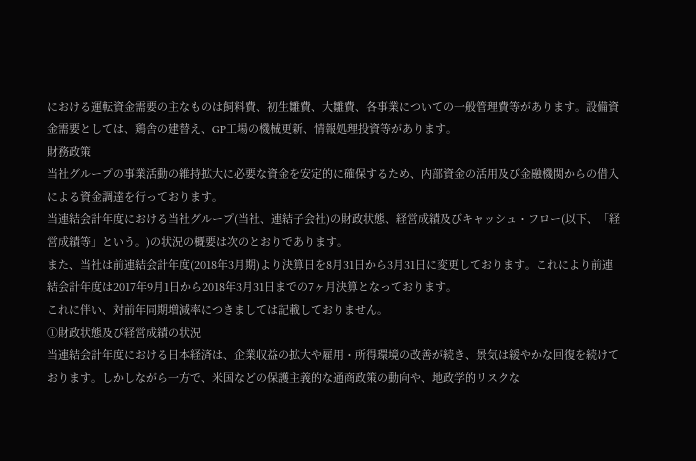における運転資金需要の主なものは飼料費、初生雛費、大雛費、各事業についての一般管理費等があります。設備資金需要としては、鶏舎の建替え、GP工場の機械更新、情報処理投資等があります。
財務政策
当社グループの事業活動の維持拡大に必要な資金を安定的に確保するため、内部資金の活用及び金融機関からの借入による資金調達を行っております。
当連結会計年度における当社グループ(当社、連結子会社)の財政状態、経営成績及びキャッシュ・フロー(以下、「経営成績等」という。)の状況の概要は次のとおりであります。
また、当社は前連結会計年度(2018年3月期)より決算日を8月31日から3月31日に変更しております。これにより前連結会計年度は2017年9月1日から2018年3月31日までの7ヶ月決算となっております。
これに伴い、対前年同期増減率につきましては記載しておりません。
①財政状態及び経営成績の状況
当連結会計年度における日本経済は、企業収益の拡大や雇用・所得環境の改善が続き、景気は緩やかな回復を続けております。しかしながら一方で、米国などの保護主義的な通商政策の動向や、地政学的リスクな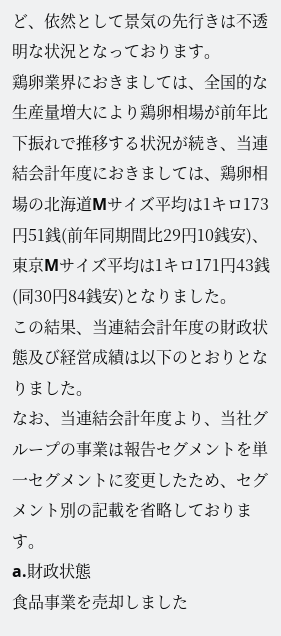ど、依然として景気の先行きは不透明な状況となっております。
鶏卵業界におきましては、全国的な生産量増大により鶏卵相場が前年比下振れで推移する状況が続き、当連結会計年度におきましては、鶏卵相場の北海道Mサイズ平均は1キロ173円51銭(前年同期間比29円10銭安)、東京Mサイズ平均は1キロ171円43銭(同30円84銭安)となりました。
この結果、当連結会計年度の財政状態及び経営成績は以下のとおりとなりました。
なお、当連結会計年度より、当社グループの事業は報告セグメントを単一セグメントに変更したため、セグメント別の記載を省略しております。
a.財政状態
食品事業を売却しました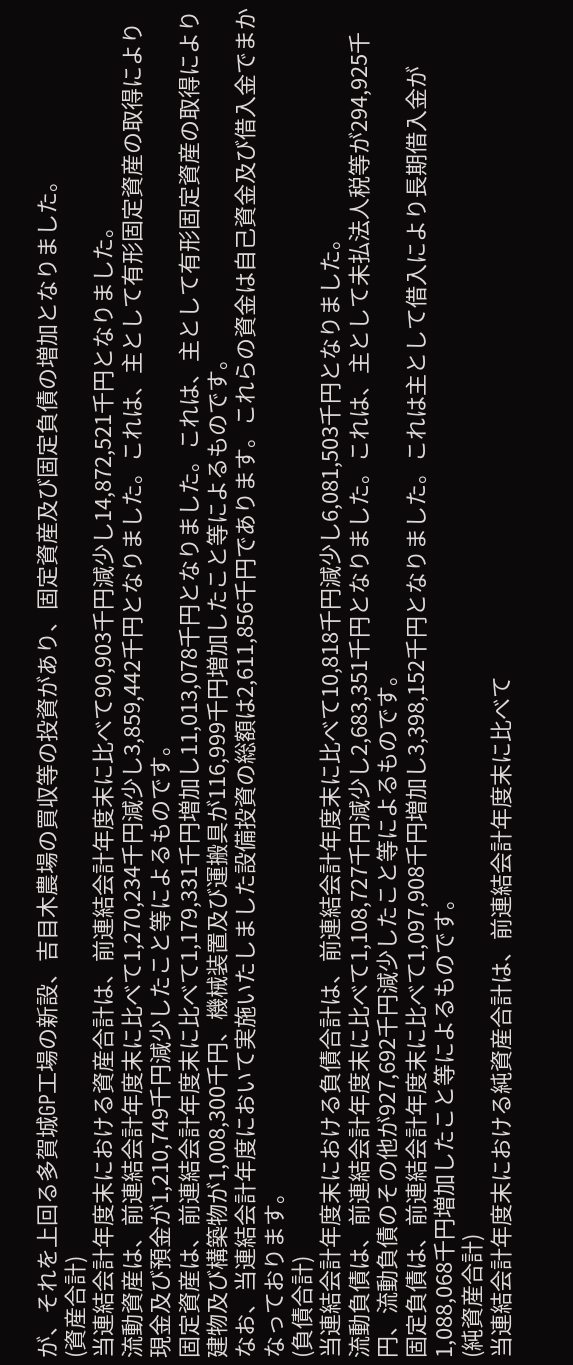が、それを上回る多賀城GP工場の新設、吉目木農場の買収等の投資があり、固定資産及び固定負債の増加となりました。
(資産合計)
当連結会計年度末における資産合計は、前連結会計年度末に比べて90,903千円減少し14,872,521千円となりました。
流動資産は、前連結会計年度末に比べて1,270,234千円減少し3,859,442千円となりました。これは、主として有形固定資産の取得により現金及び預金が1,210,749千円減少したこと等によるものです。
固定資産は、前連結会計年度末に比べて1,179,331千円増加し11,013,078千円となりました。これは、主として有形固定資産の取得により建物及び構築物が1,008,300千円、機械装置及び運搬具が116,999千円増加したこと等によるものです。
なお、当連結会計年度において実施いたしました設備投資の総額は2,611,856千円であります。これらの資金は自己資金及び借入金でまかなっております。
(負債合計)
当連結会計年度末における負債合計は、前連結会計年度末に比べて10,818千円減少し6,081,503千円となりました。
流動負債は、前連結会計年度末に比べて1,108,727千円減少し2,683,351千円となりました。これは、主として未払法人税等が294,925千円、流動負債のその他が927,692千円減少したこと等によるものです。
固定負債は、前連結会計年度末に比べて1,097,908千円増加し3,398,152千円となりました。これは主として借入により長期借入金が1,088,068千円増加したこと等によるものです。
(純資産合計)
当連結会計年度末における純資産合計は、前連結会計年度末に比べて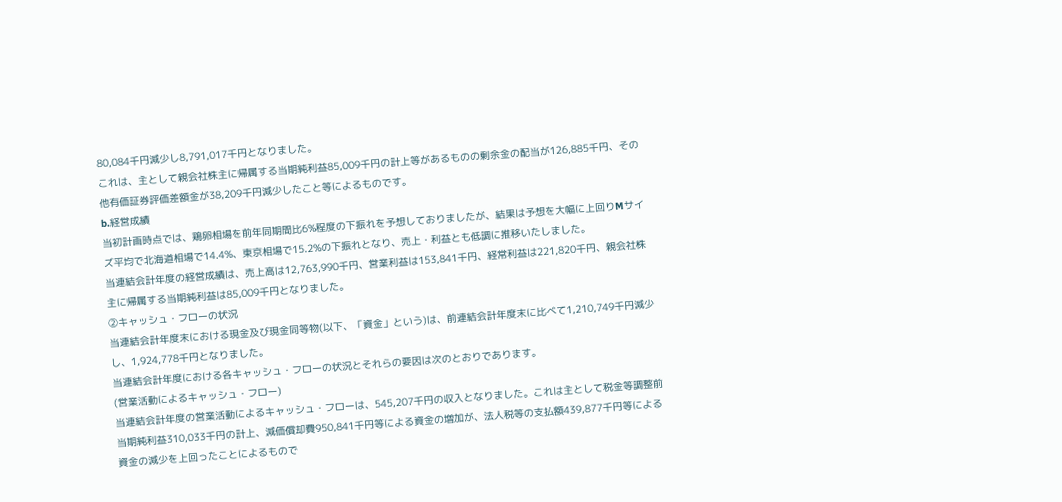80,084千円減少し8,791,017千円となりました。
これは、主として親会社株主に帰属する当期純利益85,009千円の計上等があるものの剰余金の配当が126,885千円、その他有価証券評価差額金が38,209千円減少したこと等によるものです。
b.経営成績
当初計画時点では、鶏卵相場を前年同期間比6%程度の下振れを予想しておりましたが、結果は予想を大幅に上回りMサイズ平均で北海道相場で14.4%、東京相場で15.2%の下振れとなり、売上・利益とも低調に推移いたしました。
当連結会計年度の経営成績は、売上高は12,763,990千円、営業利益は153,841千円、経常利益は221,820千円、親会社株主に帰属する当期純利益は85,009千円となりました。
②キャッシュ・フローの状況
当連結会計年度末における現金及び現金同等物(以下、「資金」という)は、前連結会計年度末に比べて1,210,749千円減少し、1,924,778千円となりました。
当連結会計年度における各キャッシュ・フローの状況とそれらの要因は次のとおりであります。
(営業活動によるキャッシュ・フロー)
当連結会計年度の営業活動によるキャッシュ・フローは、545,207千円の収入となりました。これは主として税金等調整前当期純利益310,033千円の計上、減価償却費950,841千円等による資金の増加が、法人税等の支払額439,877千円等による資金の減少を上回ったことによるもので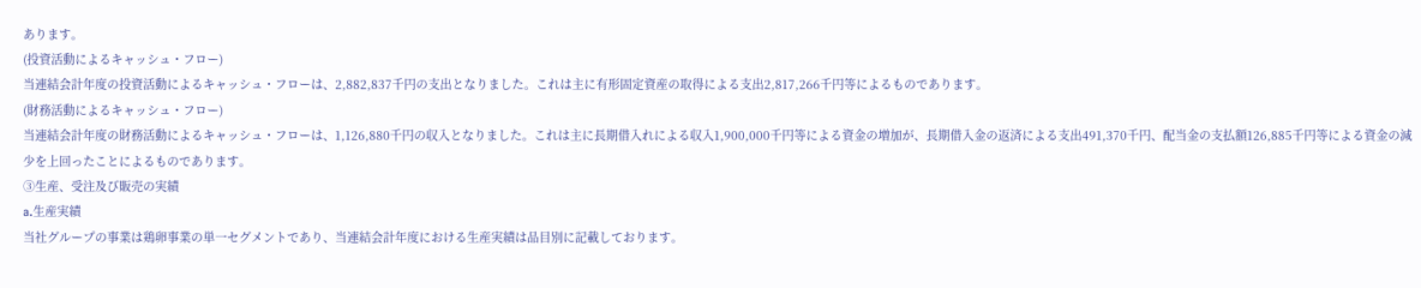あります。
(投資活動によるキャッシュ・フロー)
当連結会計年度の投資活動によるキャッシュ・フローは、2,882,837千円の支出となりました。これは主に有形固定資産の取得による支出2,817,266千円等によるものであります。
(財務活動によるキャッシュ・フロー)
当連結会計年度の財務活動によるキャッシュ・フローは、1,126,880千円の収入となりました。これは主に長期借入れによる収入1,900,000千円等による資金の増加が、長期借入金の返済による支出491,370千円、配当金の支払額126,885千円等による資金の減少を上回ったことによるものであります。
③生産、受注及び販売の実績
a.生産実績
当社グループの事業は鶏卵事業の単一セグメントであり、当連結会計年度における生産実績は品目別に記載しております。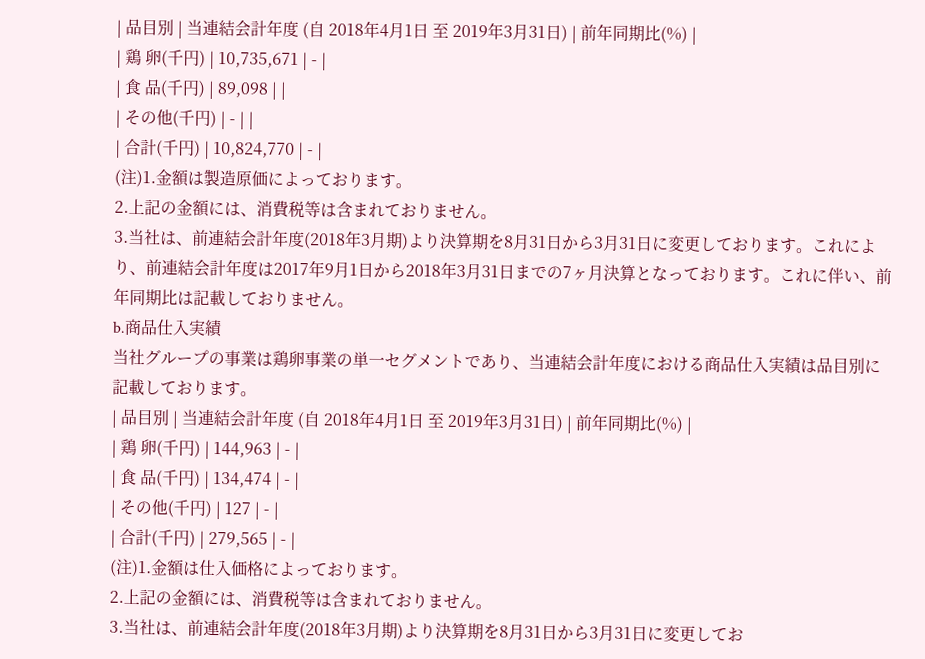| 品目別 | 当連結会計年度 (自 2018年4月1日 至 2019年3月31日) | 前年同期比(%) |
| 鶏 卵(千円) | 10,735,671 | - |
| 食 品(千円) | 89,098 | |
| その他(千円) | - | |
| 合計(千円) | 10,824,770 | - |
(注)1.金額は製造原価によっております。
2.上記の金額には、消費税等は含まれておりません。
3.当社は、前連結会計年度(2018年3月期)より決算期を8月31日から3月31日に変更しております。これにより、前連結会計年度は2017年9月1日から2018年3月31日までの7ヶ月決算となっております。これに伴い、前年同期比は記載しておりません。
b.商品仕入実績
当社グループの事業は鶏卵事業の単一セグメントであり、当連結会計年度における商品仕入実績は品目別に記載しております。
| 品目別 | 当連結会計年度 (自 2018年4月1日 至 2019年3月31日) | 前年同期比(%) |
| 鶏 卵(千円) | 144,963 | - |
| 食 品(千円) | 134,474 | - |
| その他(千円) | 127 | - |
| 合計(千円) | 279,565 | - |
(注)1.金額は仕入価格によっております。
2.上記の金額には、消費税等は含まれておりません。
3.当社は、前連結会計年度(2018年3月期)より決算期を8月31日から3月31日に変更してお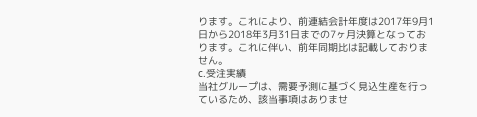ります。これにより、前連結会計年度は2017年9月1日から2018年3月31日までの7ヶ月決算となっております。これに伴い、前年同期比は記載しておりません。
c.受注実績
当社グループは、需要予測に基づく見込生産を行っているため、該当事項はありませ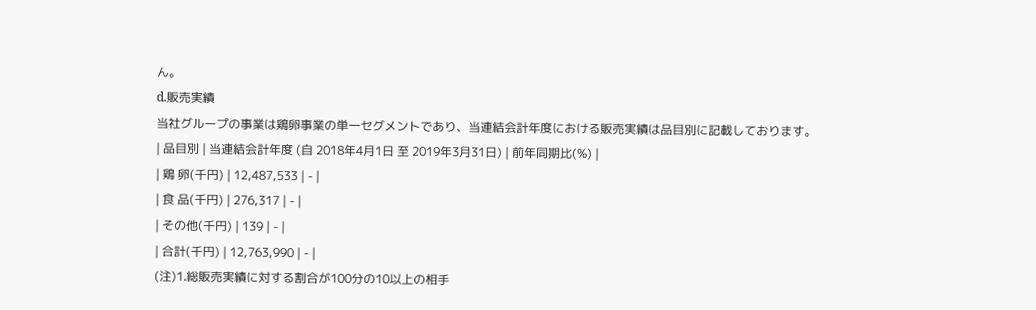ん。
d.販売実績
当社グループの事業は鶏卵事業の単一セグメントであり、当連結会計年度における販売実績は品目別に記載しております。
| 品目別 | 当連結会計年度 (自 2018年4月1日 至 2019年3月31日) | 前年同期比(%) |
| 鶏 卵(千円) | 12,487,533 | - |
| 食 品(千円) | 276,317 | - |
| その他(千円) | 139 | - |
| 合計(千円) | 12,763,990 | - |
(注)1.総販売実績に対する割合が100分の10以上の相手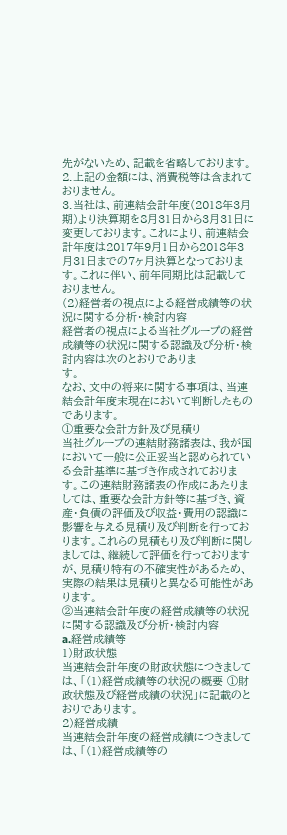先がないため、記載を省略しております。
2.上記の金額には、消費税等は含まれておりません。
3.当社は、前連結会計年度(2018年3月期)より決算期を8月31日から3月31日に変更しております。これにより、前連結会計年度は2017年9月1日から2018年3月31日までの7ヶ月決算となっております。これに伴い、前年同期比は記載しておりません。
(2)経営者の視点による経営成績等の状況に関する分析・検討内容
経営者の視点による当社グループの経営成績等の状況に関する認識及び分析・検討内容は次のとおりでありま
す。
なお、文中の将来に関する事項は、当連結会計年度末現在において判断したものであります。
①重要な会計方針及び見積り
当社グループの連結財務諸表は、我が国において一般に公正妥当と認められている会計基準に基づき作成されております。この連結財務諸表の作成にあたりましては、重要な会計方針等に基づき、資産・負債の評価及び収益・費用の認識に影響を与える見積り及び判断を行っております。これらの見積もり及び判断に関しましては、継続して評価を行っておりますが、見積り特有の不確実性があるため、実際の結果は見積りと異なる可能性があります。
②当連結会計年度の経営成績等の状況に関する認識及び分析・検討内容
a.経営成績等
1)財政状態
当連結会計年度の財政状態につきましては、「(1)経営成績等の状況の概要 ①財政状態及び経営成績の状況」に記載のとおりであります。
2)経営成績
当連結会計年度の経営成績につきましては、「(1)経営成績等の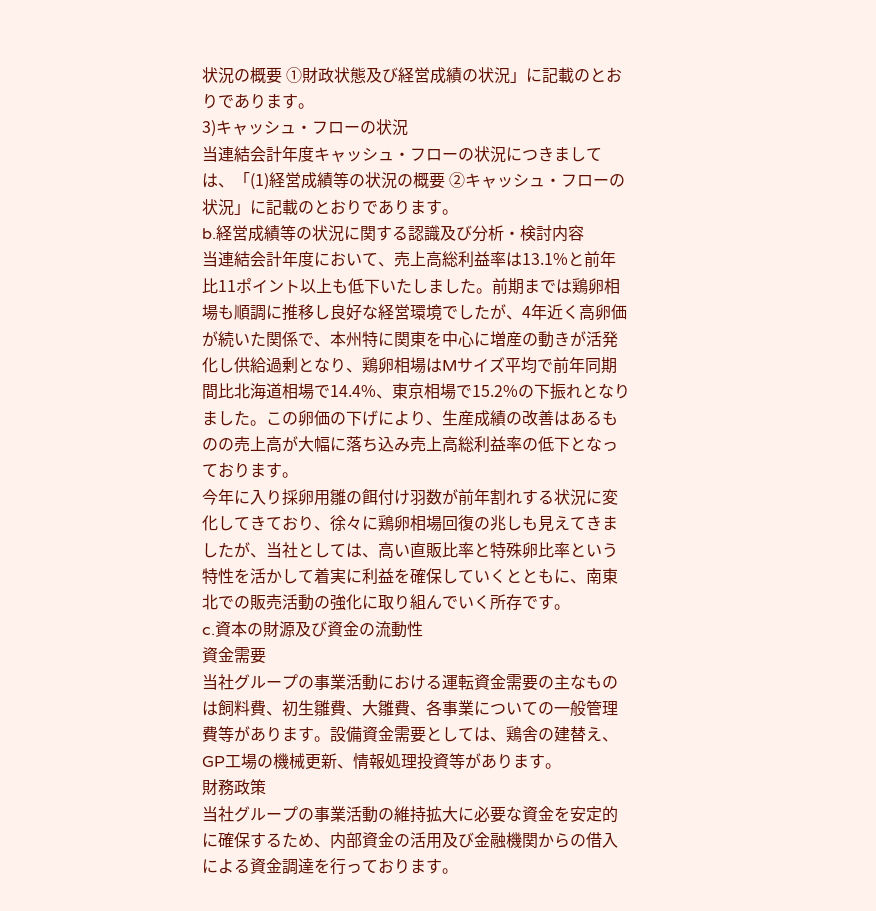状況の概要 ①財政状態及び経営成績の状況」に記載のとおりであります。
3)キャッシュ・フローの状況
当連結会計年度キャッシュ・フローの状況につきましては、「(1)経営成績等の状況の概要 ②キャッシュ・フローの状況」に記載のとおりであります。
b.経営成績等の状況に関する認識及び分析・検討内容
当連結会計年度において、売上高総利益率は13.1%と前年比11ポイント以上も低下いたしました。前期までは鶏卵相場も順調に推移し良好な経営環境でしたが、4年近く高卵価が続いた関係で、本州特に関東を中心に増産の動きが活発化し供給過剰となり、鶏卵相場はMサイズ平均で前年同期間比北海道相場で14.4%、東京相場で15.2%の下振れとなりました。この卵価の下げにより、生産成績の改善はあるものの売上高が大幅に落ち込み売上高総利益率の低下となっております。
今年に入り採卵用雛の餌付け羽数が前年割れする状況に変化してきており、徐々に鶏卵相場回復の兆しも見えてきましたが、当社としては、高い直販比率と特殊卵比率という特性を活かして着実に利益を確保していくとともに、南東北での販売活動の強化に取り組んでいく所存です。
c.資本の財源及び資金の流動性
資金需要
当社グループの事業活動における運転資金需要の主なものは飼料費、初生雛費、大雛費、各事業についての一般管理費等があります。設備資金需要としては、鶏舎の建替え、GP工場の機械更新、情報処理投資等があります。
財務政策
当社グループの事業活動の維持拡大に必要な資金を安定的に確保するため、内部資金の活用及び金融機関からの借入による資金調達を行っております。